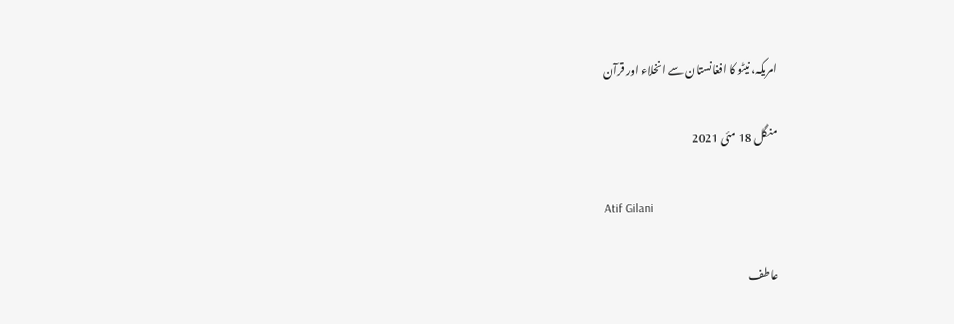امریکہ، نیٹو کا افغانستان سے انخلاء اور قرآن

منگل 18 مئی 2021

Atif Gilani

عاطف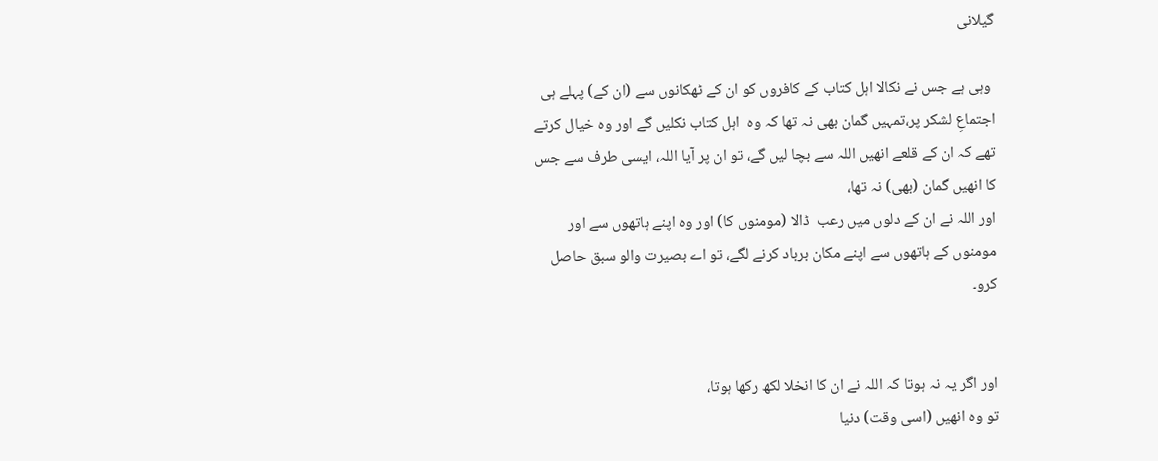گیلانی

 وہی ہے جس نے نکالا اہل کتاب کے کافروں کو ان کے ٹھکانوں سے (ان کے) پہلے ہی اجتماعِ لشکر پر،تمہیں گمان بھی نہ تھا کہ وہ  اہل کتاب نکلیں‌ گے اور وہ خیال کرتے تھے کہ ان کے قلعے انھیں اللہ سے بچا لیں گے، تو ان پر آیا اللہ، ایسی طرف سے جس کا انھیں گمان (بھی) نہ تھا،
اور اللہ نے ان کے دلوں‌ میں رعب  ڈالا (مومنوں کا) اور وہ اپنے ہاتھوں سے اور مومنوں کے ہاتھوں ‌سے اپنے مکان برباد کرنے لگے، تو اے بصیرت والو سبق حاصل کرو۔


اور اگر یہ نہ ہوتا کہ اللہ نے ان کا انخلا لکھ رکھا ہوتا،
تو وہ انھیں (اسی وقت) دنیا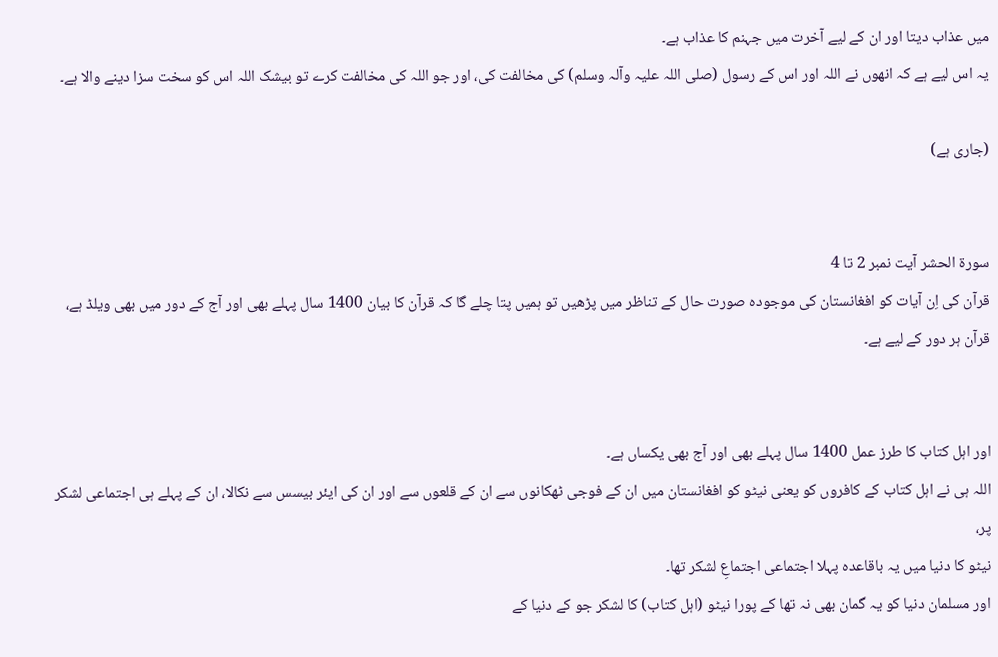میں عذاب دیتا اور ان کے لیے آخرت میں جہنم کا عذاب ہے۔
یہ اس لیے ہے کہ انھوں نے اللہ اور اس کے رسول (صلی اللہ علیہ وآلہ وسلم) کی مخالفت کی، اور جو اللہ کی مخالفت کرے تو بیشک اللہ اس کو سخت سزا دینے والا ہے۔

(جاری ہے)


سورۃ الحشر آیت نمبر 2 تا 4
قرآن کی اِن آیات کو افغانستان کی موجودہ صورت حال کے تناظر میں پڑھیں تو ہمیں پتا چلے گا کہ قرآن کا بیان 1400 سال پہلے بھی اور آج کے دور میں بھی ویلڈ ہے، قرآن ہر دور کے لیے ہے۔


اور اہل کتاب کا طرز عمل 1400 سال پہلے بھی اور آج بھی یکساں ہے۔
اللہ ہی نے اہل کتاب کے کافروں کو یعنی نیٹو کو افغانستان میں ان کے فوجی ٹھکانوں سے ان کے قلعوں سے اور ان کی ایئر بیسس سے نکالا، ان کے پہلے ہی اجتماعی لشکر پر،
نیٹو کا دنیا میں یہ باقاعدہ پہلا اجتماعی اجتماعِ لشکر تھا۔
اور مسلمان دنیا کو یہ گمان بھی نہ تھا کے پورا نیٹو (اہل کتاب) کا لشکر جو کے دنیا کے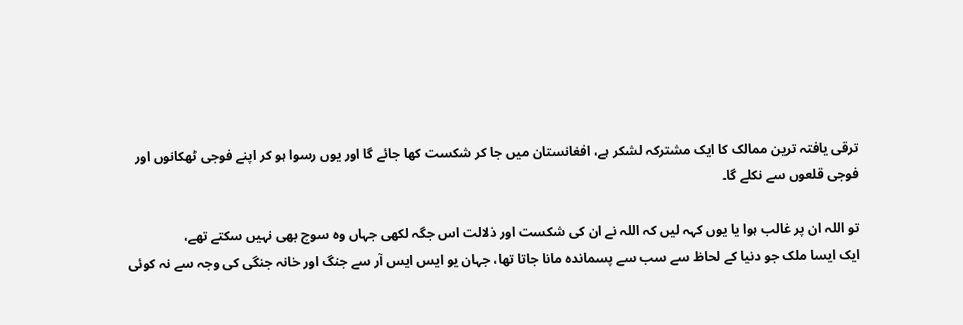ترقی یافتہ ترین ممالک کا ایک مشترکہ لشکر ہے، افغانستان میں جا کر شکست کھا جائے گا اور یوں رسوا ہو کر اپنے فوجی ٹھکانوں اور فوجی قلعوں سے نکلے گا۔

تو اللہ ان پر غالب ہوا یا یوں کہہ لیں کہ اللہ نے ان کی شکست اور ذلالت اس جگہ لکھی جہاں وہ سوچ بھی نہیں سکتے تھے،
ایک ایسا ملک جو دنیا کے لحاظ سے سب سے پسماندہ مانا جاتا تھا، جہان یو ایس ایس آر سے جنگ اور خانہ جنگی کی وجہ سے نہ کوئی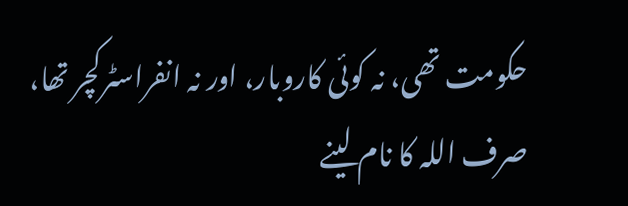حکومت تھی، نہ کوئی کاروبار، اور نہ انفراسٹرکچر تھا، صرف اللہ کا نام لینے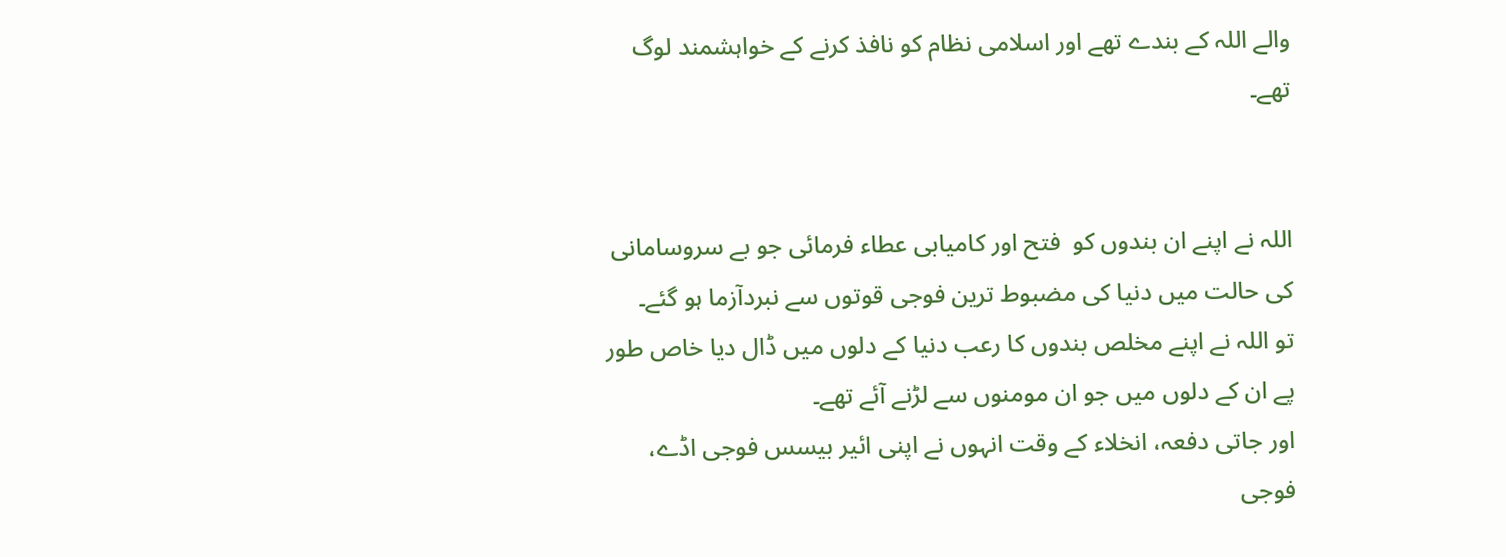والے اللہ کے بندے تھے اور اسلامی نظام کو نافذ کرنے کے خواہشمند لوگ تھے۔


اللہ نے اپنے ان بندوں کو  فتح اور کامیابی عطاء فرمائی جو بے سروسامانی کی حالت میں دنیا کی مضبوط ترین فوجی قوتوں سے نبردآزما ہو گئے۔
تو اللہ نے اپنے مخلص بندوں کا رعب دنیا کے دلوں میں ڈال دیا خاص طور پے ان کے دلوں میں جو ان مومنوں سے لڑنے آئے تھے۔
اور جاتی دفعہ، انخلاء کے وقت انہوں نے اپنی ائیر بیسس فوجی اڈے، فوجی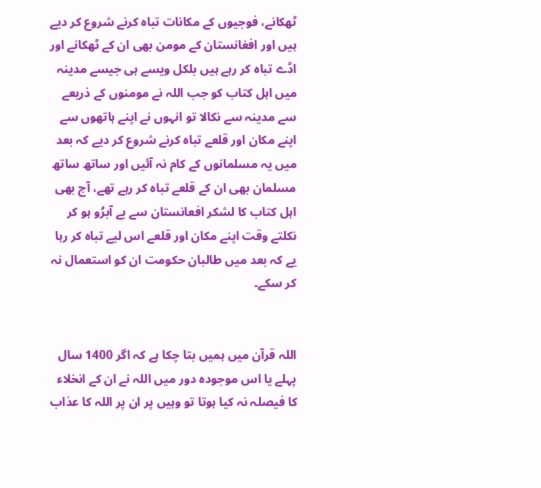ٹھکانے، فوجیوں کے مکانات تباہ کرنے شروع کر دیے ہیں اور افغانستان کے مومن بھی ان کے ٹھکانے اور اڈے تباہ کر رہے ہیں بلکل ویسے ہی جیسے مدینہ میں اہل کتاب کو جب اللہ نے مومنوں کے ذریعے سے مدینہ سے نکالا تو انہوں نے اپنے ہاتھوں سے اپنے مکان اور قلعے تباہ کرنے شروع کر دیے کہ بعد میں یہ مسلمانوں کے کام نہ آئیں اور ساتھ ساتھ مسلمان بھی ان کے قلعے تباہ کر رہے تھے، آج بھی اہل کتاب کا لشکر افعانستان سے بے آبرُو ہو کر نکلتے وقت اپنے مکان اور قلعے اس لیے تباہ کر رہا یے کہ بعد میں طالبان حکومت ان کو استعمال نہ کر سکے۔


اللہ قرآن میں ہمیں بتا چکا ہے کہ اگر 1400 سال پہلے یا اس موجودہ دور میں اللہ نے ان کے انخلاء کا فیصلہ نہ کیا ہوتا تو وہیں پر ان پر اللہ کا عذاب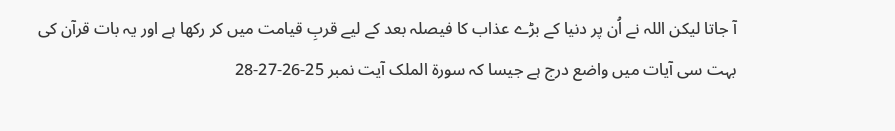آ جاتا لیکن اللہ نے اُن پر دنیا کے بڑے عذاب کا فیصلہ بعد کے لیے قربِ قیامت میں کر رکھا ہے اور یہ بات قرآن کی بہت سی آیات میں واضع درج ہے جیسا کہ سورۃ الملک آیت نمبر 25-26-27-28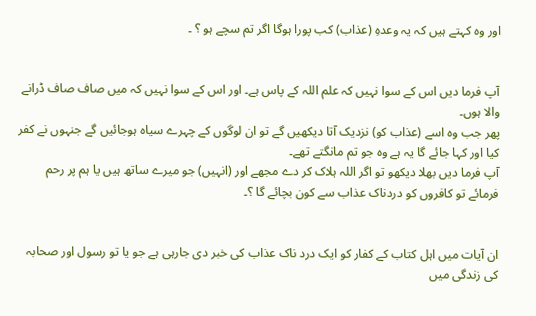اور وہ کہتے ہیں کہ یہ وعدہِ (عذاب) کب پورا ہوگا اگر تم سچے ہو ؟ ۔


آپ فرما دیں اس کے سوا نہیں کہ علم اللہ کے پاس ہے۔ اور اس کے سوا نہیں کہ میں صاف صاف ڈرانے والا ہوں۔
پھر جب وہ اسے (عذاب کو) نزدیک آتا دیکھیں گے تو ان لوگوں کے چہرے سیاہ ہوجائیں گے جنہوں نے کفر کیا اور کہا جائے گا یہ ہے وہ جو تم مانگتے تھے۔
آپ فرما دیں بھلا دیکھو تو اگر اللہ ہلاک کر دے مجھے اور (انہیں) جو میرے ساتھ ہیں یا ہم پر رحم فرمائے تو کافروں کو دردناک عذاب سے کون بچائے گا ؟۔


ان آیات میں اہل کتاب کے کفار کو ایک درد ناک عذاب کی خبر دی جارہی ہے جو یا تو رسول اور صحابہ کی زندگی میں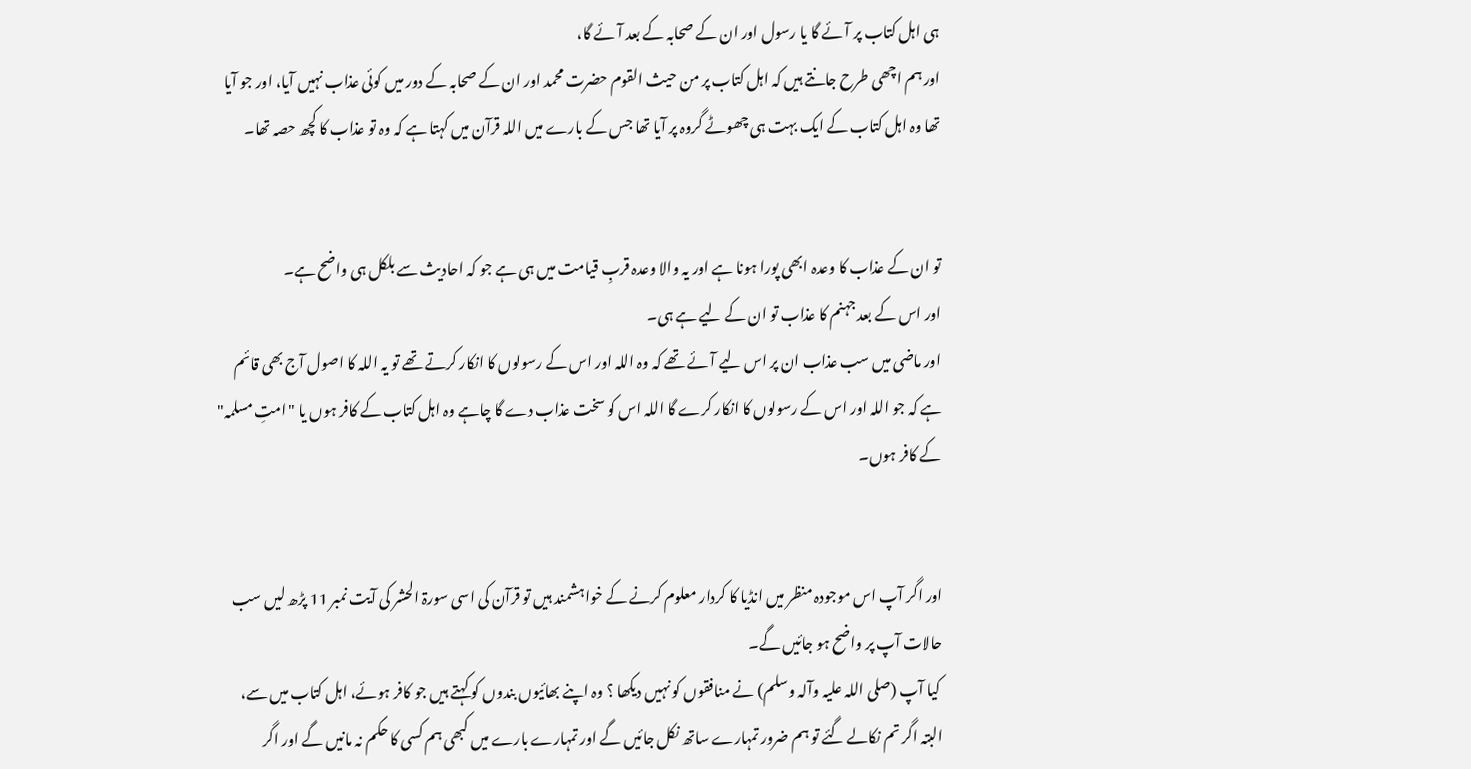ہی اہل کتاب پر آئے گا یا رسول اور ان کے صحابہ کے بعد آئے گا،
اور ہم اچھی طرح جانتے ہیں کہ اہل کتاب پر من حیث القوم حضرت محمد اور ان کے صحابہ کے دور میں کوئی عذاب نہیں آیا، اور جو آیا تھا وہ اہل کتاب کے ایک بہت ہی چھوٹے گروہ پر آیا تھا جس کے بارے میں اللہ قرآن میں کہتا ہے کہ وہ تو عذاب کا کچھ حصہ تھا۔


تو ان کے عذاب کا وعدہ ابھی پورا ہونا ہے اور یہ والا وعدہ قربِ قیامت میں ہی ہے جو کہ احادیث سے بلکل ہی واضح ہے۔
اور اس کے بعد جہنم کا عذاب تو ان کے لیے ہے ہی۔
اور ماضی میں سب عذاب ان پر اس لیے آئے تھے کہ وہ اللہ اور اس کے رسولوں کا انکار کرتے تھے تو یہ اللہ کا اصول آج بھی قائم ہے کہ جو اللہ اور اس کے رسولوں کا انکار کرے گا اللہ اس کو سخت عذاب دے گا چاہے وہ اہل کتاب کے کافر ہوں یا "امتِ مسلمہ" کے کافر ہوں۔


اور اگر آپ اس موجودہ منظر میں انڈیا کا کردار معلوم کرنے کے خواہشمند ہیں تو قرآن کی اسی سورۃ الحشر کی آیت نمبر 11 پڑھ لیں سب حالات آپ پر واضح ہو جائیں گے۔
 کیا آپ (صلی اللہ علیہ وآلہ وسلم) نے منافقوں کو نہیں دیکھا ؟ وہ اپنے بھائیوں بندوں کو کہتے ہیں جو کافر ہوئے، اہل کتاب میں سے،
البتہ اگر تم نکالے گئے تو ہم ضرور تمہارے ساتھ نکل جائیں‌ گے اور تمہارے بارے میں کبھی ہم کسی کا حکم نہ مانیں گے اور اگر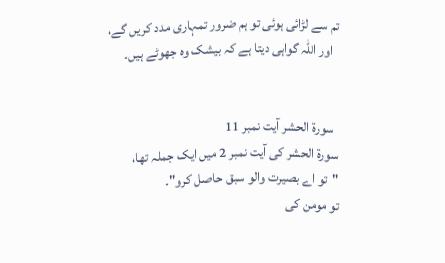تم سے لڑائی ہوئی تو ہم ضرور تمہاری مدد کریں گے،
  اور اللہ گواہی دیتا ہے کہ بیشک وہ جھوٹے ہیں۔


  سورۃ الحشر آیت نمبر 11
سورۃ الحشر کی آیت نمبر 2 میں ایک جملہ تھا،
"تو اے بصیرت والو سبق حاصل کرو"۔
تو مومن کی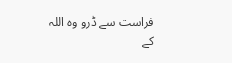فراست سے ڈرو وہ اللہ کے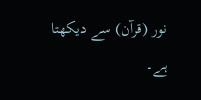نور (قرآن) سے دیکھتا ہے۔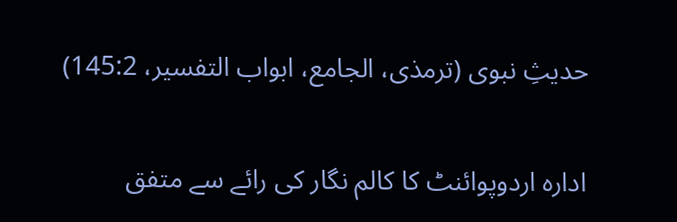حدیثِ نبوی (ترمذی، الجامع، ابواب التفسیر، 145:2)

ادارہ اردوپوائنٹ کا کالم نگار کی رائے سے متفق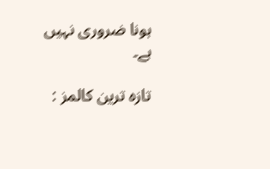ہونا ضروری نہیں ہے۔

تازہ ترین کالمز :